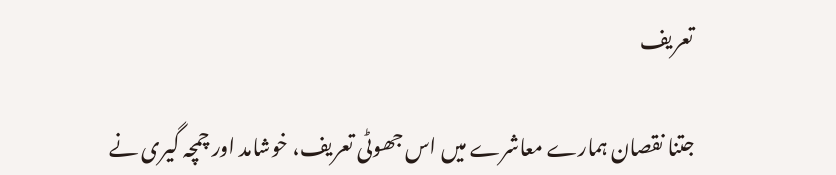تعریف

جتنا نقصان ہمارے معاشرے میں اس جھوٹی تعریف، خوشامد اور چمچہ گیری نے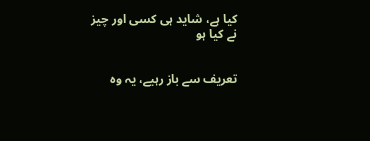کیا ہے، شاید ہی کسی اور چیز نے کیا ہو


تعریف سے باز رہیے، یہ وہ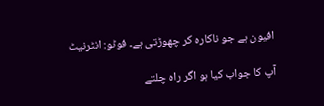افیون ہے جو ناکارہ کر چھوڑتی ہے۔ فوٹو: انٹرنیٹ

آپ کا جواب کیا ہو اگر راہ چلتے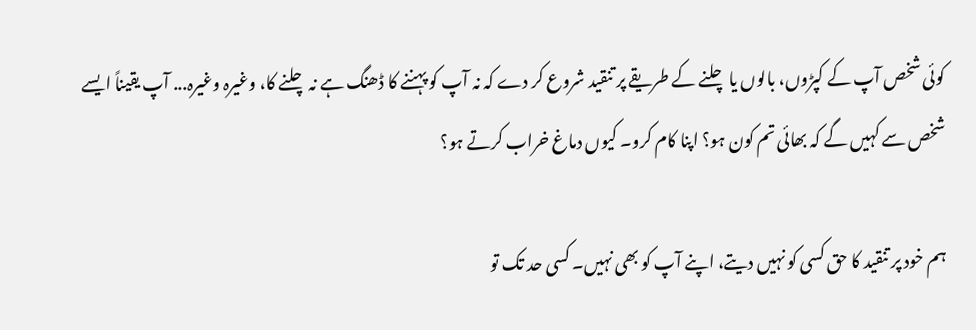کوئی شخص آپ کے کپڑوں، بالوں یا چلنے کے طریقے پر تنقید شروع کر دے کہ نہ آپ کو پہننے کا ڈھنگ ہے نہ چلنے کا، وغیرہ وغیرہ... آپ یقیناً ایسے شخص سے کہیں گے کہ بھائی تم کون ہو؟ اپنا کام کرو۔ کیوں دماغ خراب کرتے ہو؟

ہم خود پر تنقید کا حق کسی کو نہیں دیتے، اپنے آپ کو بھی نہیں۔ کسی حد تک تو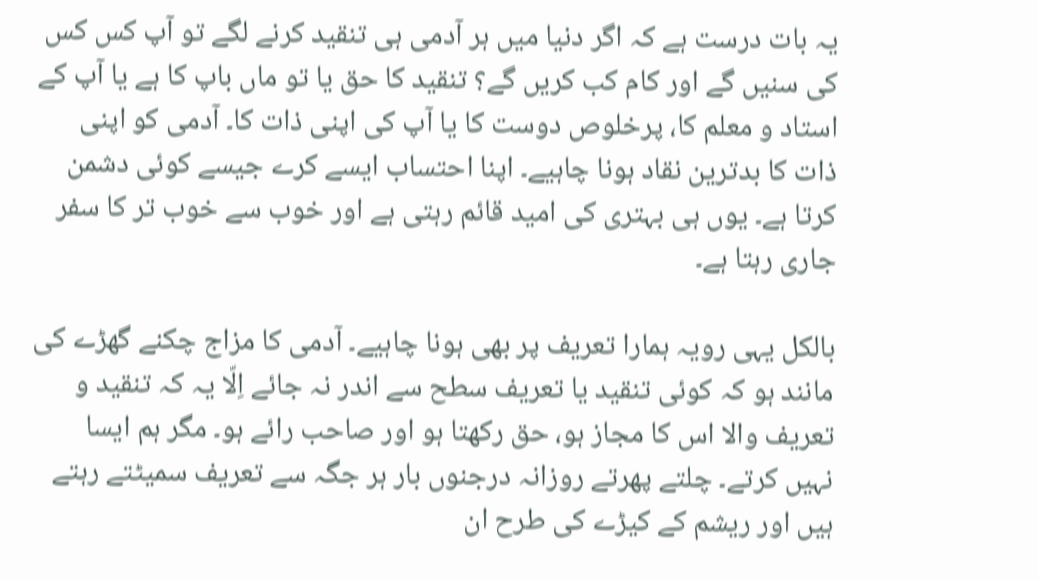یہ بات درست ہے کہ اگر دنیا میں ہر آدمی ہی تنقید کرنے لگے تو آپ کس کس کی سنیں گے اور کام کب کریں گے؟ تنقید کا حق یا تو ماں باپ کا ہے یا آپ کے استاد و معلم کا، پرخلوص دوست کا یا آپ کی اپنی ذات کا۔ آدمی کو اپنی ذات کا بدترین نقاد ہونا چاہیے۔ اپنا احتساب ایسے کرے جیسے کوئی دشمن کرتا ہے۔ یوں ہی بہتری کی امید قائم رہتی ہے اور خوب سے خوب تر کا سفر جاری رہتا ہے۔

بالکل یہی رویہ ہمارا تعریف پر بھی ہونا چاہیے۔ آدمی کا مزاج چکنے گھڑے کی مانند ہو کہ کوئی تنقید یا تعریف سطح سے اندر نہ جائے اِلّا یہ کہ تنقید و تعریف والا اس کا مجاز ہو، حق رکھتا ہو اور صاحب رائے ہو۔ مگر ہم ایسا نہیں کرتے۔ چلتے پھرتے روزانہ درجنوں بار ہر جگہ سے تعریف سمیٹتے رہتے ہیں اور ریشم کے کیڑے کی طرح ان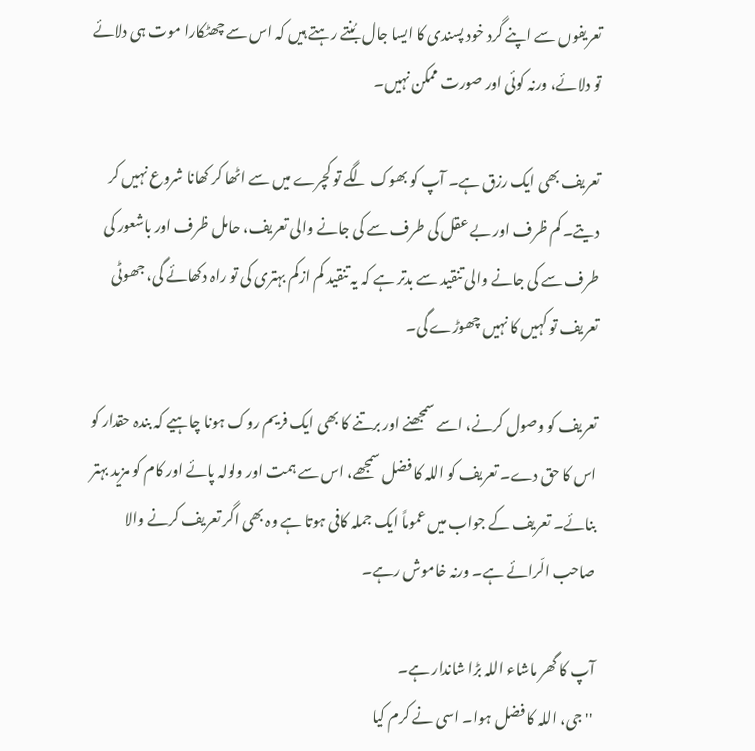تعریفوں سے اپنے گرد خود پسندی کا ایسا جال بُنتے رہتے ہیں کہ اس سے چھٹکارا موت ہی دلائے تو دلائے، ورنہ کوئی اور صورت ممکن نہیں۔

تعریف بھی ایک رزق ہے۔ آپ کو بھوک لگے تو کچرے میں سے اٹھا کر کھانا شروع نہیں کر دیتے۔ کم ظرف اور بے عقل کی طرف سے کی جانے والی تعریف، حامل ظرف اور باشعور کی طرف سے کی جانے والی تنقید سے بدتر ہے کہ یہ تنقید کم ازکم بہتری کی تو راہ دکھائے گی، جھوٹی تعریف تو کہیں کا نہیں چھوڑے گی۔

تعریف کو وصول کرنے، اسے سمجھنے اور برتنے کا بھی ایک فریم روک ہونا چاہیے کہ بندہ حقدار کو اس کا حق دے۔ تعریف کو اللہ کا فضل سمجھے، اس سے ہمت اور ولولہ پائے اور کام کو مزید بہتر بنائے۔ تعریف کے جواب میں عموماً ایک جملہ کافی ہوتا ہے وہ بھی اگر تعریف کرنے والا صاحب الّرائے ہے۔ ورنہ خاموش رہے۔

آپ کا گھر ماشاء اللہ بڑا شاندار ہے۔
''جی، اللہ کا فضل ہوا۔ اسی نے کرم کیا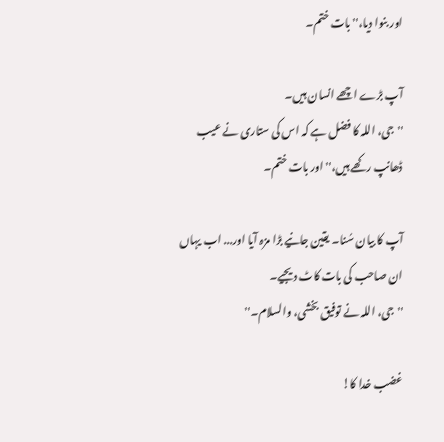اور بنوا دیا،'' بات ختم۔

آپ بڑے اچھے انسان ہیں۔
''جی، اللہ کا فضل ہے کہ اس کی ستاری نے عیب ڈھانپ رکھے ہیں،'' اور بات ختم۔

آپ کا بیان سُنا۔ یقین جانیے بڑا مزہ آیا اور... اب یہاں ان صاحب کی بات کاٹ دیجیے۔
''جی، اللہ نے توفیق بخشی، والسلام۔''

غضب خدا کا!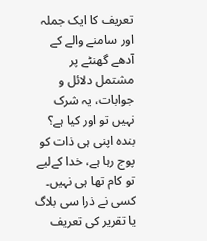تعریف کا ایک جملہ اور سامنے والے کے آدھے گھنٹے پر مشتمل دلائل و جوابات، یہ شرک نہیں تو اور کیا ہے؟ بندہ اپنی ہی ذات کو پوج رہا ہے، خدا کےلیے تو کام تھا ہی نہیں۔ کسی نے ذرا سی بلاگ یا تقریر کی تعریف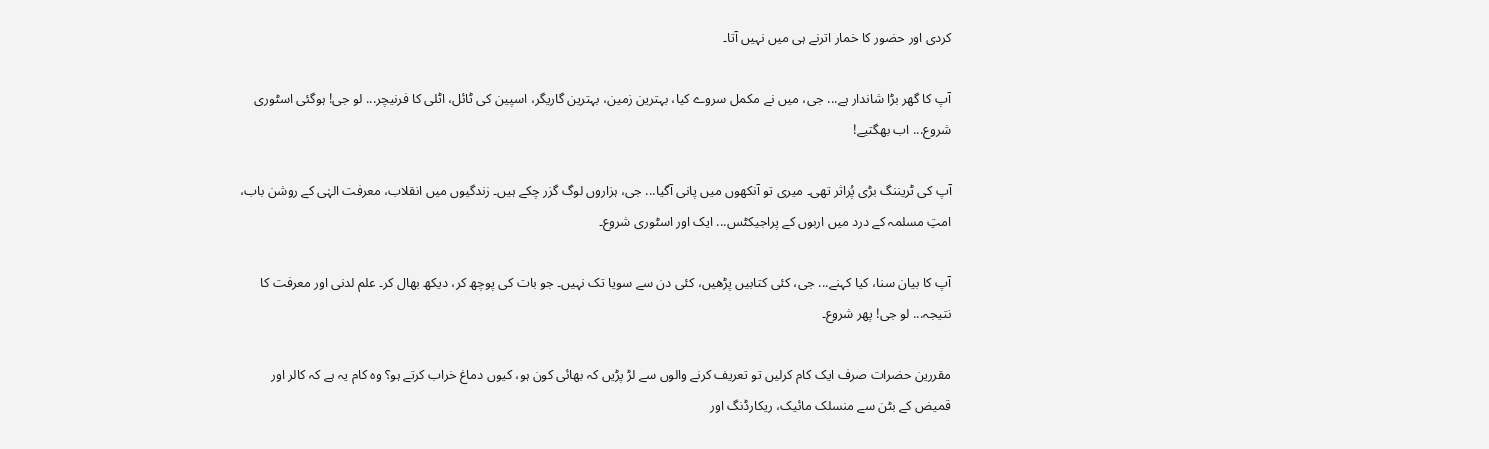کردی اور حضور کا خمار اترنے ہی میں نہیں آتا۔

آپ کا گھر بڑا شاندار ہے... جی، میں نے مکمل سروے کیا، بہترین زمین، بہترین گاریگر، اسپین کی ٹائل، اٹلی کا فرنیچر... لو جی! ہوگئی اسٹوری شروع... اب بھگتیے!

آپ کی ٹریننگ بڑی پُراثر تھی۔ میری تو آنکھوں میں پانی آگیا... جی، ہزاروں لوگ گزر چکے ہیں۔ زندگیوں میں انقلاب، معرفت الہٰی کے روشن باب، امتِ مسلمہ کے درد میں اربوں کے پراجیکٹس... ایک اور اسٹوری شروع۔

آپ کا بیان سنا، کیا کہنے... جی، کئی کتابیں پڑھیں، کئی دن سے سویا تک نہیں۔ جو بات کی پوچھ کر، دیکھ بھال کر۔ علم لدنی اور معرفت کا نتیجہ... لو جی! پھر شروع۔

مقررین حضرات صرف ایک کام کرلیں تو تعریف کرنے والوں سے لڑ پڑیں کہ بھائی کون ہو، کیوں دماغ خراب کرتے ہو؟ وہ کام یہ ہے کہ کالر اور قمیض کے بٹن سے منسلک مائیک، ریکارڈنگ اور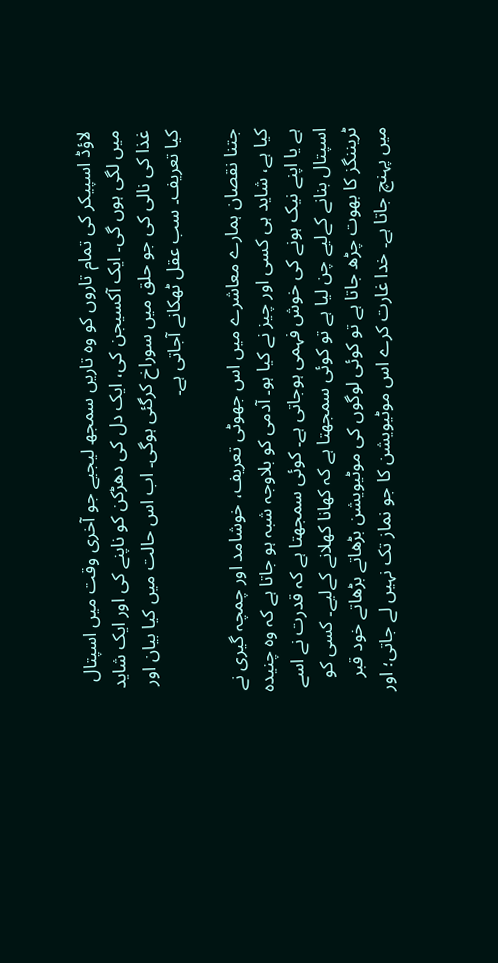لاؤڈ اسپیکر کی تمام تاروں کو وہ تاریں سمجھ لیجیے جو آخری وقت میں اسپتال میں لگی ہوں گی۔ ایک آکسیجن کی، ایک دل کی دھڑکن کو ناپنے کی اور ایک شاید غذا کی نالی کی جو حلق میں سوراخ کرگئی ہوگی۔ اب اس حالت میں کیا بیان اور کیا تعریف۔ سب عقل ٹھکانے آجاتی ہے۔

جتنا نقصان ہمارے معاشرے میں اس جھوٹی تعریف، خوشامد اور چمچہ گیری نے کیا ہے، شاید ہی کسی اور چیز نے کیا ہو۔ آدمی کو بلاوجہ شبہ ہو جاتا ہے کہ وہ چنیدہ ہے یا اپنے نیک ہونے کی خوش فہمی ہوجاتی ہے۔ کوئی سمجھتا ہے کہ قدرت نے اسے اسپتال بنانے کےلیے چن لیا ہے تو کوئی سمجھتا ہے کہ کھانا کھلانے کےلیے۔ کسی کو ٹریننگز کا بھوت چڑھ جاتا ہے تو کوئی لوگوں کی موٹیویشن بڑھاتے بڑھاتے خود قبر میں پہنچ جاتا ہے۔ خدا غارت کرے اس موٹیویشن کا جو نماز تک نہیں لے جاتی؛ اور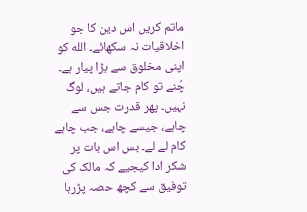ماتم کریں اس دین کا جو اخلاقیات نہ سکھائے۔ الله کو اپنی مخلوق سے بڑا پیار ہے۔ چُنے تو کام جاتے ہیں، لوگ نہیں۔ پھر قدرت جس سے چاہے، جیسے چاہے، جب چاہے کام لے لے۔ بس اس بات پر شکر ادا کیجیے کہ مالک کی توفیق سے کچھ حصہ پڑرہا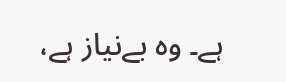ہے۔ وہ بےنیاز ہے،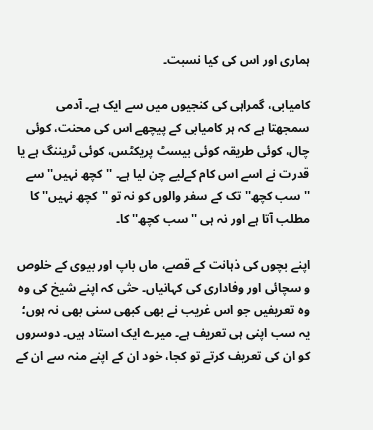ہماری اور اس کی کیا نسبت۔

کامیابی، گمراہی کی کنجیوں میں سے ایک ہے۔ آدمی سمجھتا ہے کہ ہر کامیابی کے پیچھے اس کی محنت، کوئی چال، کوئی طریقہ کوئی بیسٹ پریکٹس، کوئی ٹریننگ ہے یا قدرت نے اسے اس کام کےلیے چن لیا ہے۔ ''کچھ نہیں'' سے ''سب کچھ'' تک کے سفر والوں کو نہ تو ''کچھ نہیں'' کا مطلب آتا ہے اور نہ ہی ''سب کچھ'' کا۔

اپنے بچوں کی ذہانت کے قصے، ماں باپ اور بیوی کے خلوص و سچائی اور وفاداری کی کہانیاں۔ حتٰی کہ اپنے شیخ کی وہ وہ تعریفیں جو اس غریب نے بھی کبھی سنی بھی نہ ہوں؛ یہ سب اپنی ہی تعریف ہے۔ میرے ایک استاد ہیں۔ دوسروں کو ان کی تعریف کرتے تو کجا، خود ان کے اپنے منہ سے ان کے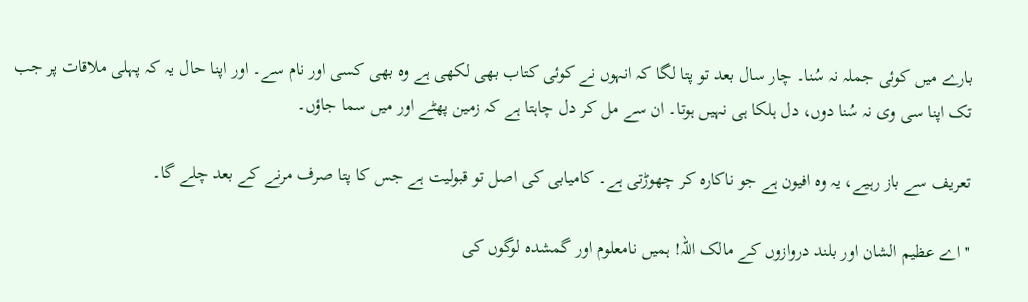بارے میں کوئی جملہ نہ سُنا۔ چار سال بعد تو پتا لگا کہ انہوں نے کوئی کتاب بھی لکھی ہے وہ بھی کسی اور نام سے۔ اور اپنا حال یہ کہ پہلی ملاقات پر جب تک اپنا سی وی نہ سُنا دوں، دل ہلکا ہی نہیں ہوتا۔ ان سے مل کر دل چاہتا ہے کہ زمین پھٹے اور میں سما جاؤں۔

تعریف سے باز رہیے، یہ وہ افیون ہے جو ناکارہ کر چھوڑتی ہے۔ کامیابی کی اصل تو قبولیت ہے جس کا پتا صرف مرنے کے بعد چلے گا۔

''اے عظیم الشان اور بلند دروازوں کے مالک اللہ! ہمیں نامعلوم اور گمشدہ لوگوں کی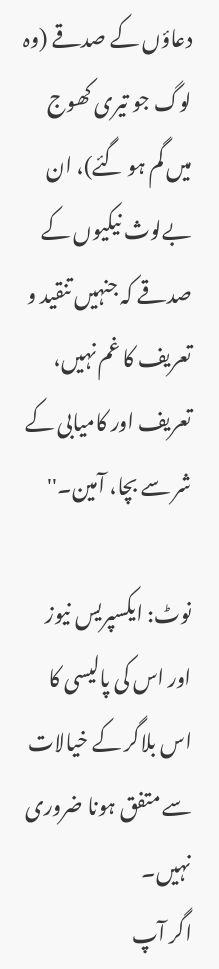دعاؤں کے صدقے (وہ لوگ جو تیری کھوج میں گم ہو گئے)، ان بےلوث نیکیوں کے صدقے کہ جنہیں تنقید و تعریف کا غم نہیں، تعریف اور کامیابی کے شر سے بچا، آمین۔''

نوٹ: ایکسپریس نیوز اور اس کی پالیسی کا اس بلاگر کے خیالات سے متفق ہونا ضروری نہیں۔
اگر آپ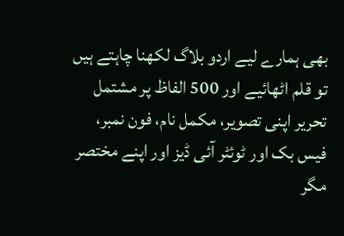بھی ہمارے لیے اردو بلاگ لکھنا چاہتے ہیں تو قلم اٹھائیے اور 500 الفاظ پر مشتمل تحریر اپنی تصویر، مکمل نام، فون نمبر، فیس بک اور ٹوئٹر آئی ڈیز اور اپنے مختصر مگر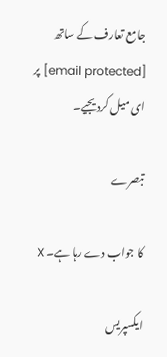جامع تعارف کے ساتھ [email protected] پر ای میل کردیجیے۔

تبصرے

کا جواب دے رہا ہے۔ X

ایکسپریس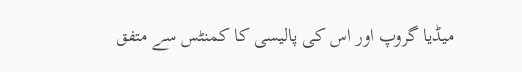میڈیا گروپ اور اس کی پالیسی کا کمنٹس سے متفق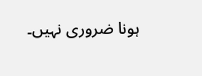ہونا ضروری نہیں۔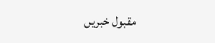مقبول خبریں